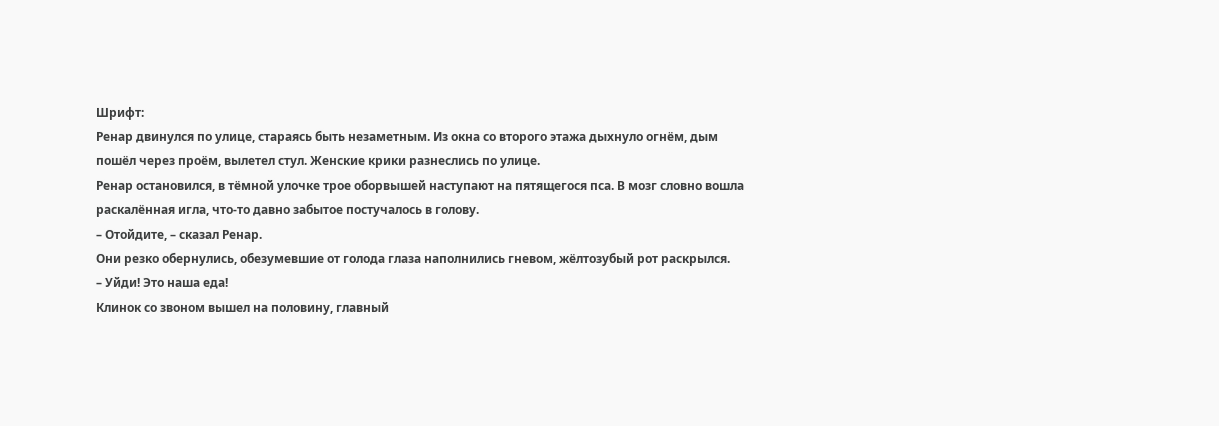Шрифт:
Ренар двинулся по улице, стараясь быть незаметным. Из окна со второго этажа дыхнуло огнём, дым пошёл через проём, вылетел стул. Женские крики разнеслись по улице.
Ренар остановился, в тёмной улочке трое оборвышей наступают на пятящегося пса. В мозг словно вошла раскалённая игла, что-то давно забытое постучалось в голову.
– Отойдите, – сказал Ренар.
Они резко обернулись, обезумевшие от голода глаза наполнились гневом, жёлтозубый рот раскрылся.
– Уйди! Это наша еда!
Клинок со звоном вышел на половину, главный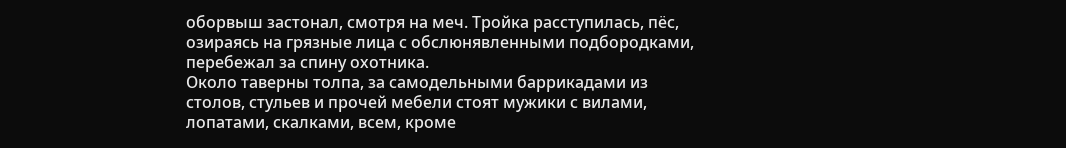оборвыш застонал, смотря на меч. Тройка расступилась, пёс, озираясь на грязные лица с обслюнявленными подбородками, перебежал за спину охотника.
Около таверны толпа, за самодельными баррикадами из столов, стульев и прочей мебели стоят мужики с вилами, лопатами, скалками, всем, кроме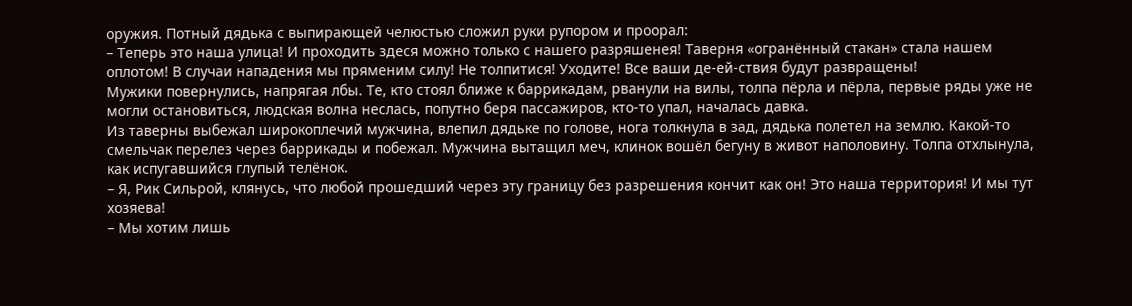оружия. Потный дядька с выпирающей челюстью сложил руки рупором и проорал:
– Теперь это наша улица! И проходить здеся можно только с нашего разряшенея! Таверня «огранённый стакан» стала нашем оплотом! В случаи нападения мы пряменим силу! Не толпитися! Уходите! Все ваши де-ей-ствия будут развращены!
Мужики повернулись, напрягая лбы. Те, кто стоял ближе к баррикадам, рванули на вилы, толпа пёрла и пёрла, первые ряды уже не могли остановиться, людская волна неслась, попутно беря пассажиров, кто-то упал, началась давка.
Из таверны выбежал широкоплечий мужчина, влепил дядьке по голове, нога толкнула в зад, дядька полетел на землю. Какой-то смельчак перелез через баррикады и побежал. Мужчина вытащил меч, клинок вошёл бегуну в живот наполовину. Толпа отхлынула, как испугавшийся глупый телёнок.
– Я, Рик Сильрой, клянусь, что любой прошедший через эту границу без разрешения кончит как он! Это наша территория! И мы тут хозяева!
– Мы хотим лишь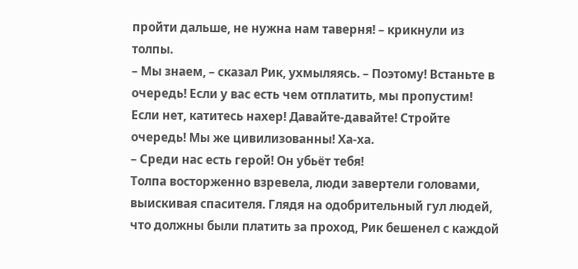пройти дальше, не нужна нам таверня! – крикнули из толпы.
– Мы знаем, – сказал Рик, ухмыляясь. – Поэтому! Встаньте в очередь! Если у вас есть чем отплатить, мы пропустим! Если нет, катитесь нахер! Давайте-давайте! Стройте очередь! Мы же цивилизованны! Ха-ха.
– Среди нас есть герой! Он убьёт тебя!
Толпа восторженно взревела, люди завертели головами, выискивая спасителя. Глядя на одобрительный гул людей, что должны были платить за проход, Рик бешенел с каждой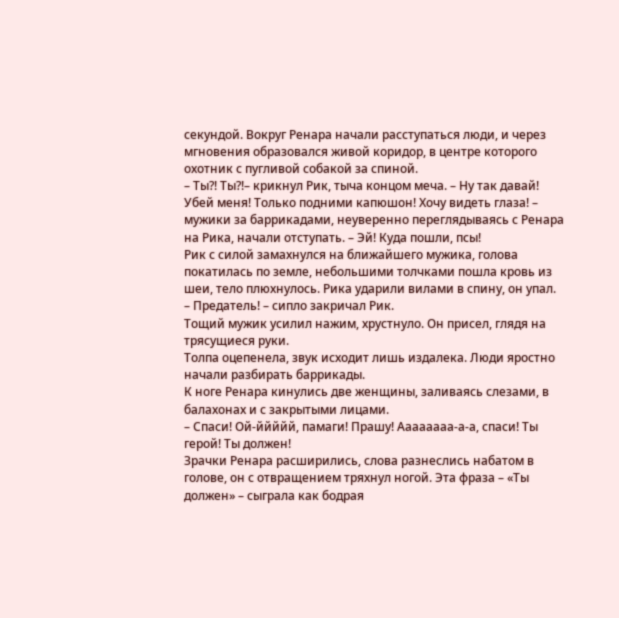секундой. Вокруг Ренара начали расступаться люди, и через мгновения образовался живой коридор, в центре которого охотник с пугливой собакой за спиной.
– Ты?! Ты?!– крикнул Рик, тыча концом меча. – Ну так давай! Убей меня! Только подними капюшон! Хочу видеть глаза! – мужики за баррикадами, неуверенно переглядываясь с Ренара на Рика, начали отступать. – Эй! Куда пошли, псы!
Рик с силой замахнулся на ближайшего мужика, голова покатилась по земле, небольшими толчками пошла кровь из шеи, тело плюхнулось. Рика ударили вилами в спину, он упал.
– Предатель! – сипло закричал Рик.
Тощий мужик усилил нажим, хрустнуло. Он присел, глядя на трясущиеся руки.
Толпа оцепенела, звук исходит лишь издалека. Люди яростно начали разбирать баррикады.
К ноге Ренара кинулись две женщины, заливаясь слезами, в балахонах и с закрытыми лицами.
– Спаси! Ой-ййййй, памаги! Прашу! Аааааааа-а-а, спаси! Ты герой! Ты должен!
Зрачки Ренара расширились, слова разнеслись набатом в голове, он с отвращением тряхнул ногой. Эта фраза – «Ты должен» – сыграла как бодрая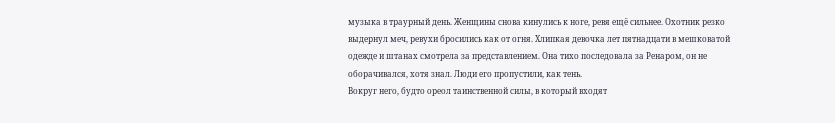музыка в траурный день. Женщины снова кинулись к ноге, ревя ещё сильнее. Охотник резко выдернул меч, ревухи бросились как от огня. Хлипкая девочка лет пятнадцати в мешковатой одежде и штанах смотрела за представлением. Она тихо последовала за Ренаром, он не оборачивался, хотя знал. Люди его пропустили, как тень.
Вокруг него, будто ореол таинственной силы, в который входят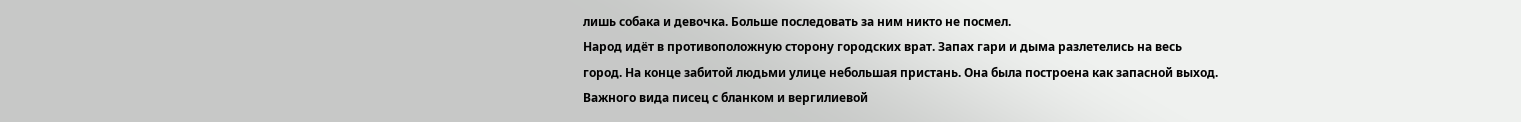лишь собака и девочка. Больше последовать за ним никто не посмел.
Народ идёт в противоположную сторону городских врат. Запах гари и дыма разлетелись на весь город. На конце забитой людьми улице небольшая пристань. Она была построена как запасной выход. Важного вида писец с бланком и вергилиевой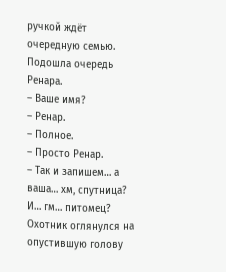ручкой ждёт очередную семью. Подошла очередь Ренара.
– Ваше имя?
– Ренар.
– Полное.
– Просто Ренар.
– Так и запишем… а ваша… хм, спутница? И… гм… питомец?
Охотник оглянулся на опустившую голову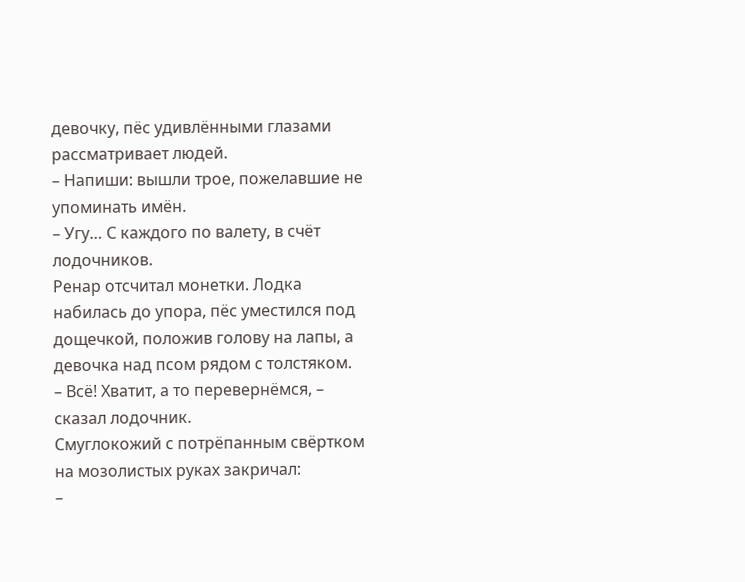девочку, пёс удивлёнными глазами рассматривает людей.
– Напиши: вышли трое, пожелавшие не упоминать имён.
– Угу… С каждого по валету, в счёт лодочников.
Ренар отсчитал монетки. Лодка набилась до упора, пёс уместился под дощечкой, положив голову на лапы, а девочка над псом рядом с толстяком.
– Всё! Хватит, а то перевернёмся, – сказал лодочник.
Смуглокожий с потрёпанным свёртком на мозолистых руках закричал:
–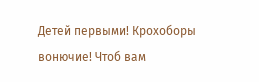Детей первыми! Крохоборы вонючие! Чтоб вам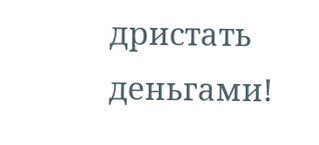дристать деньгами!